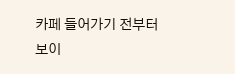카페 들어가기 전부터 보이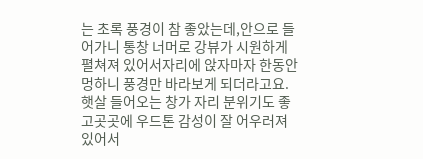는 초록 풍경이 참 좋았는데,안으로 들어가니 통창 너머로 강뷰가 시원하게 펼쳐져 있어서자리에 앉자마자 한동안 멍하니 풍경만 바라보게 되더라고요.햇살 들어오는 창가 자리 분위기도 좋고곳곳에 우드톤 감성이 잘 어우러져 있어서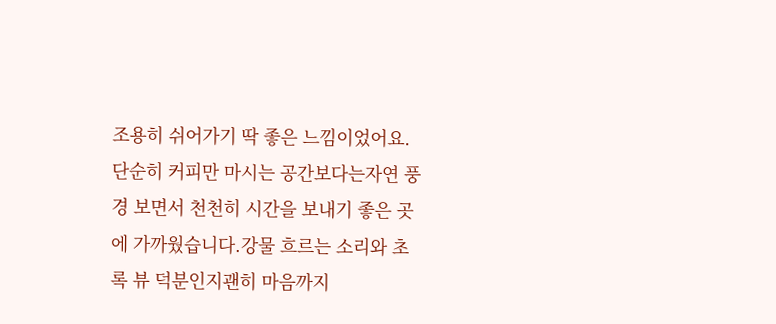조용히 쉬어가기 딱 좋은 느낌이었어요.단순히 커피만 마시는 공간보다는자연 풍경 보면서 천천히 시간을 보내기 좋은 곳에 가까웠습니다.강물 흐르는 소리와 초록 뷰 덕분인지괜히 마음까지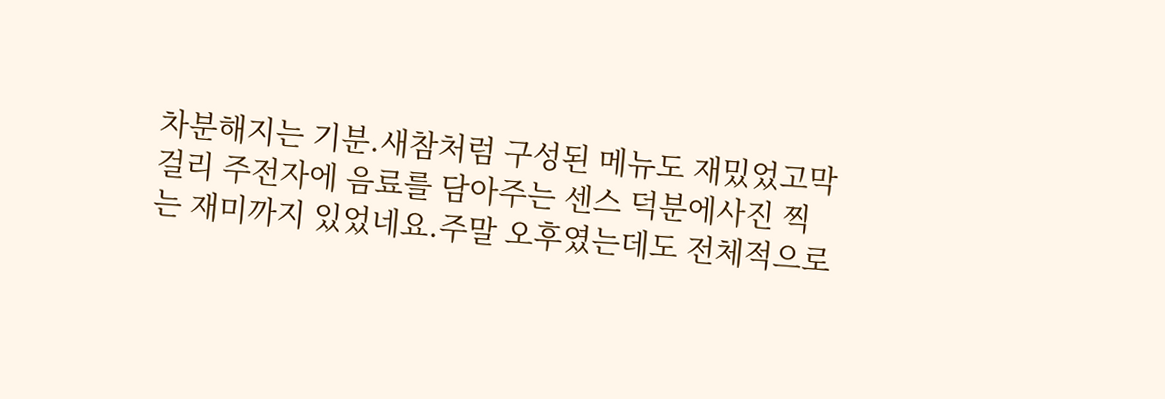차분해지는 기분.새참처럼 구성된 메뉴도 재밌었고막걸리 주전자에 음료를 담아주는 센스 덕분에사진 찍는 재미까지 있었네요.주말 오후였는데도 전체적으로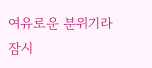여유로운 분위기라잠시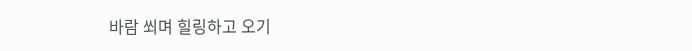바람 쐬며 힐링하고 오기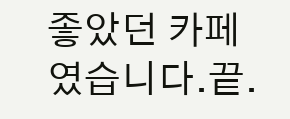좋았던 카페였습니다.끝.